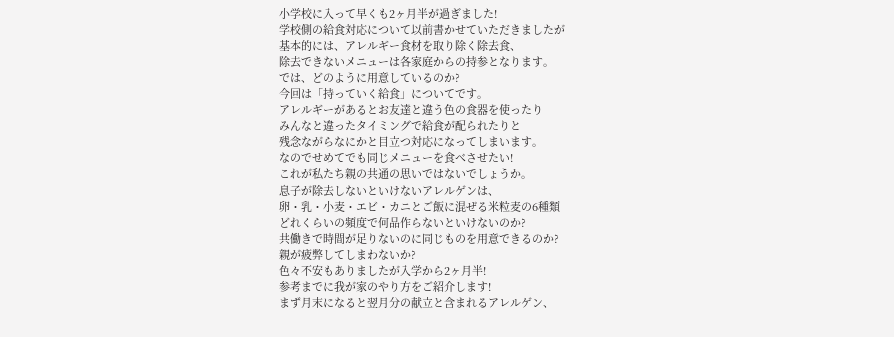小学校に入って早くも2ヶ月半が過ぎました!
学校側の給食対応について以前書かせていただきましたが
基本的には、アレルギー食材を取り除く除去食、
除去できないメニューは各家庭からの持参となります。
では、どのように用意しているのか?
今回は「持っていく給食」についてです。
アレルギーがあるとお友達と違う色の食器を使ったり
みんなと違ったタイミングで給食が配られたりと
残念ながらなにかと目立つ対応になってしまいます。
なのでせめてでも同じメニューを食べさせたい!
これが私たち親の共通の思いではないでしょうか。
息子が除去しないといけないアレルゲンは、
卵・乳・小麦・エビ・カニとご飯に混ぜる米粒麦の6種類
どれくらいの頻度で何品作らないといけないのか?
共働きで時間が足りないのに同じものを用意できるのか?
親が疲弊してしまわないか?
色々不安もありましたが入学から2ヶ月半!
参考までに我が家のやり方をご紹介します!
まず月末になると翌月分の献立と含まれるアレルゲン、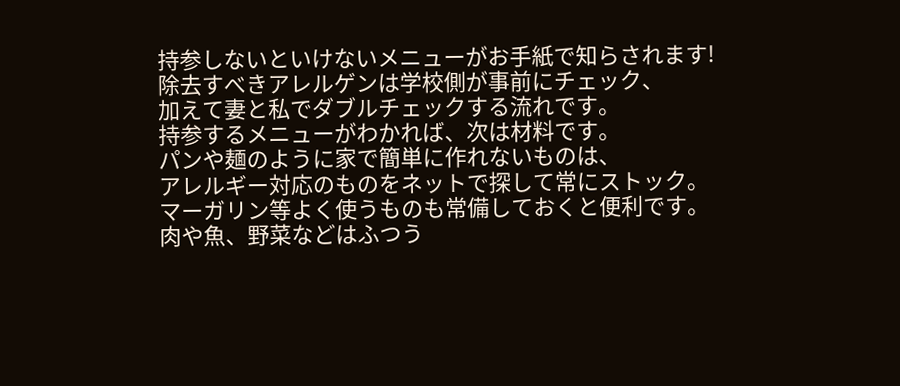持参しないといけないメニューがお手紙で知らされます!
除去すべきアレルゲンは学校側が事前にチェック、
加えて妻と私でダブルチェックする流れです。
持参するメニューがわかれば、次は材料です。
パンや麺のように家で簡単に作れないものは、
アレルギー対応のものをネットで探して常にストック。
マーガリン等よく使うものも常備しておくと便利です。
肉や魚、野菜などはふつう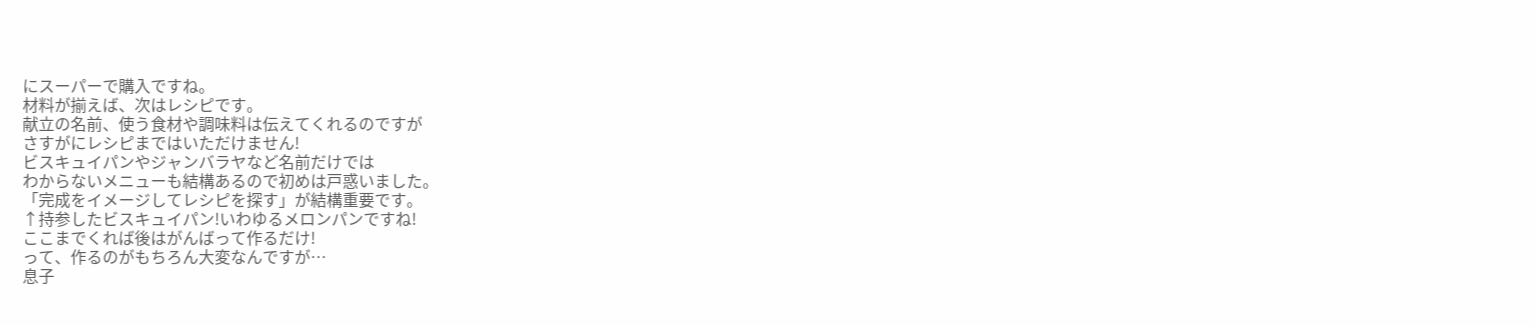にスーパーで購入ですね。
材料が揃えば、次はレシピです。
献立の名前、使う食材や調味料は伝えてくれるのですが
さすがにレシピまではいただけません!
ビスキュイパンやジャンバラヤなど名前だけでは
わからないメニューも結構あるので初めは戸惑いました。
「完成をイメージしてレシピを探す」が結構重要です。
↑持参したビスキュイパン!いわゆるメロンパンですね!
ここまでくれば後はがんばって作るだけ!
って、作るのがもちろん大変なんですが…
息子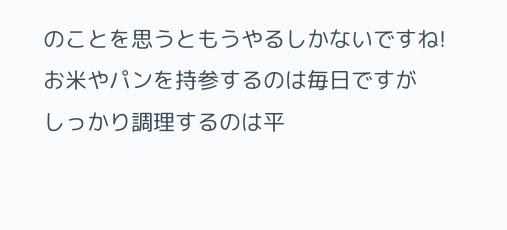のことを思うともうやるしかないですね!
お米やパンを持参するのは毎日ですが
しっかり調理するのは平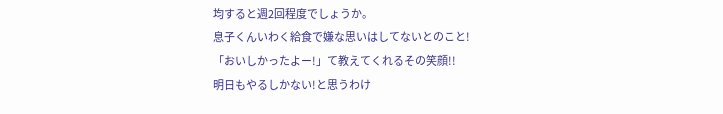均すると週2回程度でしょうか。
息子くんいわく給食で嫌な思いはしてないとのこと!
「おいしかったよー!」て教えてくれるその笑顔!!
明日もやるしかない!と思うわけ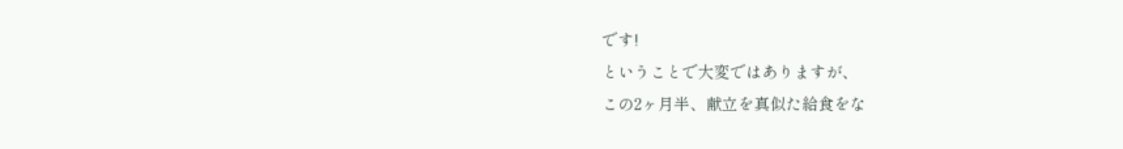です!
ということで大変ではありますが、
この2ヶ月半、献立を真似た給食をな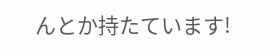んとか持たています!